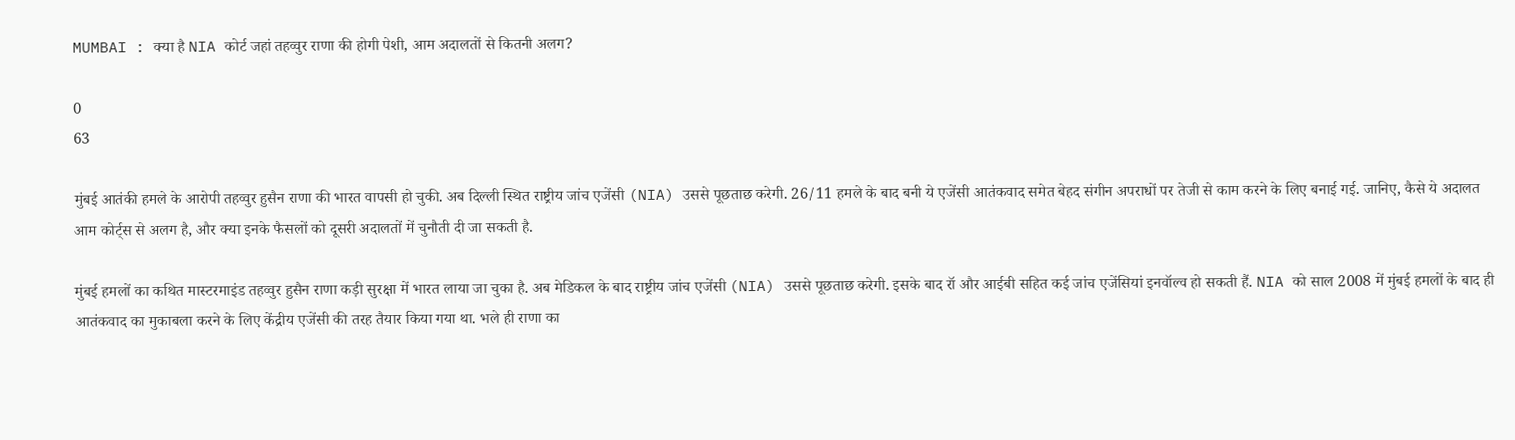MUMBAI : क्या है NIA कोर्ट जहां तहव्वुर राणा की होगी पेशी, आम अदालतों से कितनी अलग?

0
63

मुंबई आतंकी हमले के आरोपी तहव्वुर हुसैन राणा की भारत वापसी हो चुकी. अब दिल्ली स्थित राष्ट्रीय जांच एजेंसी (NIA) उससे पूछताछ करेगी. 26/11 हमले के बाद बनी ये एजेंसी आतंकवाद समेत बेहद संगीन अपराधों पर तेजी से काम करने के लिए बनाई गई. जानिए, कैसे ये अदालत आम कोर्ट्स से अलग है, और क्या इनके फैसलों को दूसरी अदालतों में चुनौती दी जा सकती है.

मुंबई हमलों का कथित मास्टरमाइंड तहव्वुर हुसैन राणा कड़ी सुरक्षा में भारत लाया जा चुका है. अब मेडिकल के बाद राष्ट्रीय जांच एजेंसी (NIA) उससे पूछताछ करेगी. इसके बाद रॉ और आईबी सहित कई जांच एजेंसियां इनवॉल्व हो सकती हैं. NIA को साल 2008 में मुंबई हमलों के बाद ही आतंकवाद का मुकाबला करने के लिए केंद्रीय एजेंसी की तरह तैयार किया गया था. भले ही राणा का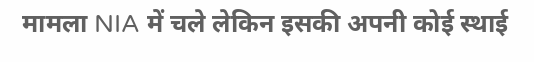मामला NIA में चले लेकिन इसकी अपनी कोई स्थाई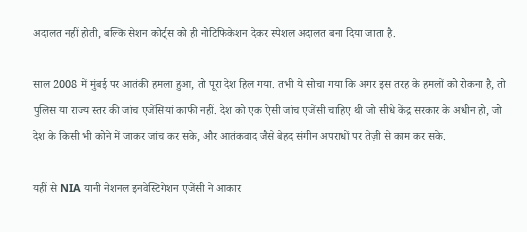अदालत नहीं होती, बल्कि सेशन कोर्ट्स को ही नोटिफिकेशन देकर स्पेशल अदालत बना दिया जाता है.

साल 2008 में मुंबई पर आतंकी हमला हुआ, तो पूरा देश हिल गया. तभी ये सोचा गया कि अगर इस तरह के हमलों को रोकना है, तो पुलिस या राज्य स्तर की जांच एजेंसियां काफी नहीं. देश को एक ऐसी जांच एजेंसी चाहिए थी जो सीधे केंद्र सरकार के अधीन हो, जो देश के किसी भी कोने में जाकर जांच कर सके, और आतंकवाद जैसे बेहद संगीन अपराधों पर तेज़ी से काम कर सके.

यहीं से NIA यानी नेशनल इनवेस्टिगेशन एजेंसी ने आकार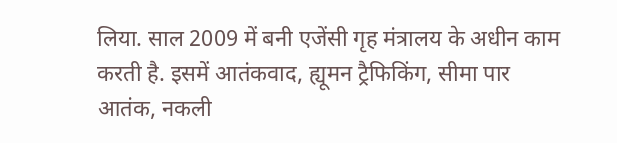लिया. साल 2009 में बनी एजेंसी गृह मंत्रालय के अधीन काम करती है. इसमें आतंकवाद, ह्यूमन ट्रैफिकिंग, सीमा पार आतंक, नकली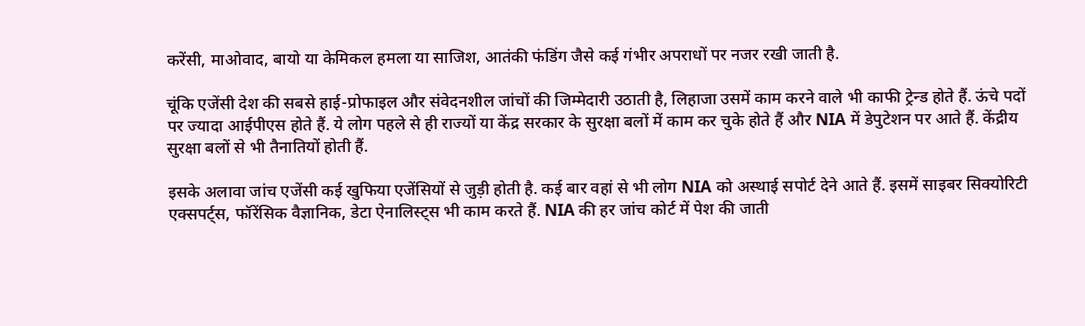करेंसी, माओवाद, बायो या केमिकल हमला या साजिश, आतंकी फंडिंग जैसे कई गंभीर अपराधों पर नजर रखी जाती है.

चूंकि एजेंसी देश की सबसे हाई-प्रोफाइल और संवेदनशील जांचों की जिम्मेदारी उठाती है, लिहाजा उसमें काम करने वाले भी काफी ट्रेन्ड होते हैं. ऊंचे पदों पर ज्यादा आईपीएस होते हैं. ये लोग पहले से ही राज्यों या केंद्र सरकार के सुरक्षा बलों में काम कर चुके होते हैं और NIA में डेपुटेशन पर आते हैं. केंद्रीय सुरक्षा बलों से भी तैनातियों होती हैं.

इसके अलावा जांच एजेंसी कई खुफिया एजेंसियों से जुड़ी होती है. कई बार वहां से भी लोग NIA को अस्थाई सपोर्ट देने आते हैं. इसमें साइबर सिक्योरिटी एक्सपर्ट्स, फॉरेंसिक वैज्ञानिक, डेटा ऐनालिस्ट्स भी काम करते हैं. NIA की हर जांच कोर्ट में पेश की जाती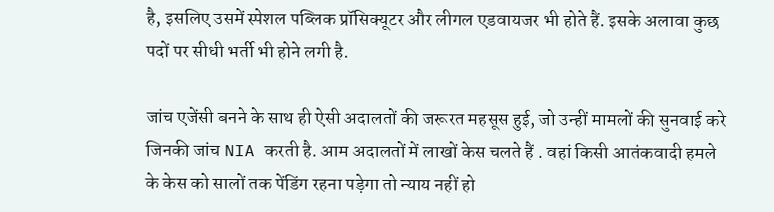है, इसलिए उसमें स्पेशल पब्लिक प्रॉसिक्यूटर और लीगल एडवायजर भी होते हैं. इसके अलावा कुछ पदों पर सीधी भर्ती भी होने लगी है.

जांच एजेंसी बनने के साथ ही ऐसी अदालतों की जरूरत महसूस हुई, जो उन्हीं मामलों की सुनवाई करे जिनकी जांच NIA करती है. आम अदालतों में लाखों केस चलते हैं . वहां किसी आतंकवादी हमले के केस को सालों तक पेंडिंग रहना पड़ेगा तो न्याय नहीं हो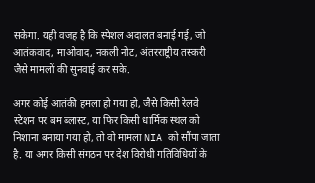सकेगा. यही वजह है कि स्पेशल अदालत बनाई गई, जो आतंकवाद, माओवाद, नकली नोट, अंतरराष्ट्रीय तस्करी जैसे मामलों की सुनवाई कर सके.

अगर कोई आतंकी हमला हो गया हो, जैसे किसी रेलवे स्टेशन पर बम ब्लास्ट, या फिर किसी धार्मिक स्थल को निशाना बनाया गया हो, तो वो मामला NIA को सौंपा जाता है. या अगर किसी संगठन पर देश विरोधी गतिविधियों के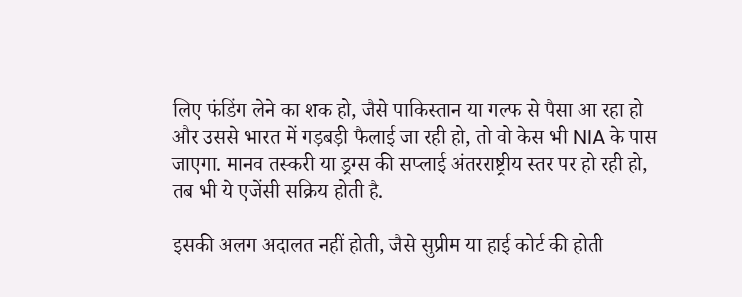लिए फंडिंग लेने का शक हो, जैसे पाकिस्तान या गल्फ से पैसा आ रहा हो और उससे भारत में गड़बड़ी फैलाई जा रही हो, तो वो केस भी NIA के पास जाएगा. मानव तस्करी या ड्रग्स की सप्लाई अंतरराष्ट्रीय स्तर पर हो रही हो, तब भी ये एजेंसी सक्रिय होती है.

इसकी अलग अदालत नहीं होती, जैसे सुप्रीम या हाई कोर्ट की होती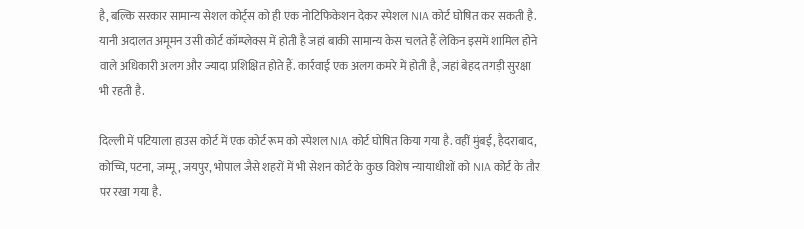है, बल्कि सरकार सामान्य सेशल कोर्ट्स को ही एक नोटिफिकेशन देकर स्पेशल NIA कोर्ट घोषित कर सकती है. यानी अदालत अमूमन उसी कोर्ट कॉम्प्लेक्स में होती है जहां बाकी सामान्य केस चलते हैं लेकिन इसमें शामिल होने वाले अधिकारी अलग और ज्यादा प्रशिक्षित होते हैं. कार्रवाई एक अलग कमरे में होती है, जहां बेहद तगड़ी सुरक्षा भी रहती है.

दिल्ली में पटियाला हाउस कोर्ट में एक कोर्ट रूम को स्पेशल NIA कोर्ट घोषित किया गया है. वहीं मुंबई, हैदराबाद, कोच्चि, पटना, जम्मू, जयपुर, भोपाल जैसे शहरों में भी सेशन कोर्ट के कुछ विशेष न्यायाधीशों को NIA कोर्ट के तौर पर रखा गया है.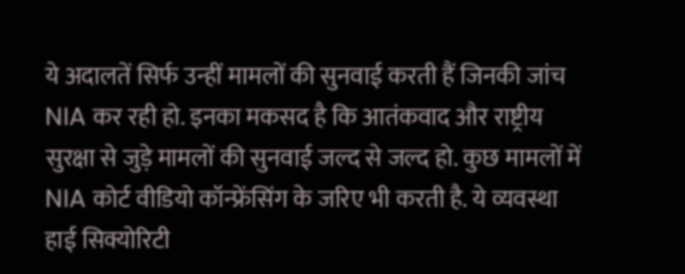ये अदालतें सिर्फ उन्हीं मामलों की सुनवाई करती हैं जिनकी जांच NIA कर रही हो. इनका मकसद है कि आतंकवाद और राष्ट्रीय सुरक्षा से जुड़े मामलों की सुनवाई जल्द से जल्द हो. कुछ मामलों में NIA कोर्ट वीडियो कॉन्फ्रेंसिंग के जरिए भी करती है. ये व्यवस्था हाई सिक्योरिटी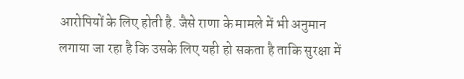आरोपियों के लिए होती है. जैसे राणा के मामले में भी अनुमान लगाया जा रहा है कि उसके लिए यही हो सकता है ताकि सुरक्षा में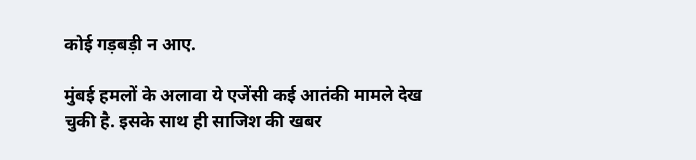कोई गड़बड़ी न आए.

मुंबई हमलों के अलावा ये एजेंसी कई आतंकी मामले देख चुकी है. इसके साथ ही साजिश की खबर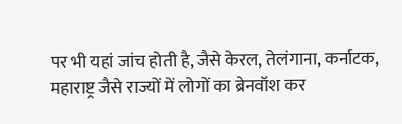पर भी यहां जांच होती है, जैसे केरल, तेलंगाना, कर्नाटक, महाराष्ट्र जैसे राज्यों में लोगों का ब्रेनवॉश कर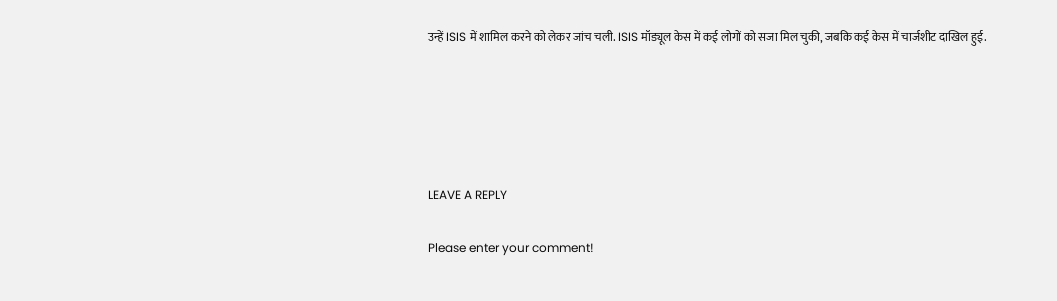उन्हें ISIS में शामिल करने को लेकर जांच चली. ISIS मॉड्यूल केस में कई लोगों को सजा मिल चुकी, जबकि कई केस में चार्जशीट दाखिल हुई.





LEAVE A REPLY

Please enter your comment!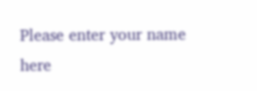Please enter your name here